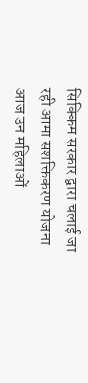सिक्किम सरकार द्वारा चलाई जा रही आमा सशक्तिकरण योजना आज उन महिलाओं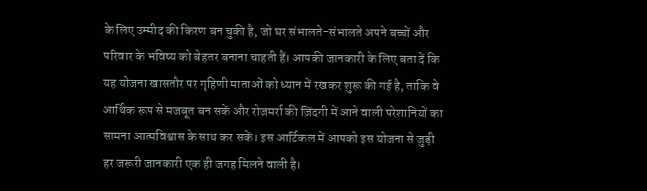के लिए उम्मीद की किरण बन चुकी है, जो घर संभालते-संभालते अपने बच्चों और परिवार के भविष्य को बेहतर बनाना चाहती हैं। आपकी जानकारी के लिए बता दें कि यह योजना खासतौर पर गृहिणी माताओं को ध्यान में रखकर शुरू की गई है, ताकि वे आर्थिक रूप से मजबूत बन सकें और रोजमर्रा की ज़िंदगी में आने वाली परेशानियों का सामना आत्मविश्वास के साथ कर सकें। इस आर्टिकल में आपको इस योजना से जुड़ी हर जरूरी जानकारी एक ही जगह मिलने वाली है।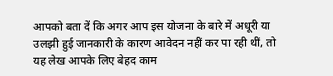आपको बता दें कि अगर आप इस योजना के बारे में अधूरी या उलझी हुई जानकारी के कारण आवेदन नहीं कर पा रही थीं, तो यह लेख आपके लिए बेहद काम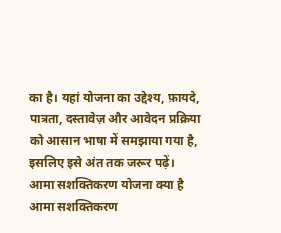का है। यहां योजना का उद्देश्य, फ़ायदे, पात्रता, दस्तावेज़ और आवेदन प्रक्रिया को आसान भाषा में समझाया गया है, इसलिए इसे अंत तक जरूर पढ़ें।
आमा सशक्तिकरण योजना क्या है
आमा सशक्तिकरण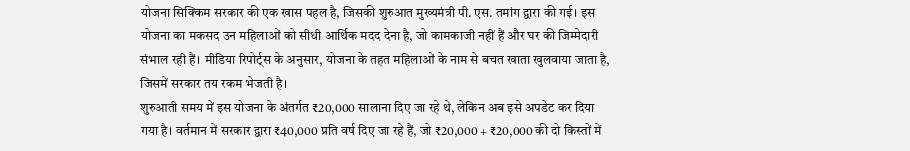योजना सिक्किम सरकार की एक खास पहल है, जिसकी शुरुआत मुख्यमंत्री पी. एस. तमांग द्वारा की गई। इस योजना का मकसद उन महिलाओं को सीधी आर्थिक मदद देना है, जो कामकाजी नहीं हैं और घर की जिम्मेदारी संभाल रही हैं। मीडिया रिपोर्ट्स के अनुसार, योजना के तहत महिलाओं के नाम से बचत खाता खुलवाया जाता है, जिसमें सरकार तय रकम भेजती है।
शुरुआती समय में इस योजना के अंतर्गत ₹20,000 सालाना दिए जा रहे थे, लेकिन अब इसे अपडेट कर दिया गया है। वर्तमान में सरकार द्वारा ₹40,000 प्रति वर्ष दिए जा रहे हैं, जो ₹20,000 + ₹20,000 की दो किस्तों में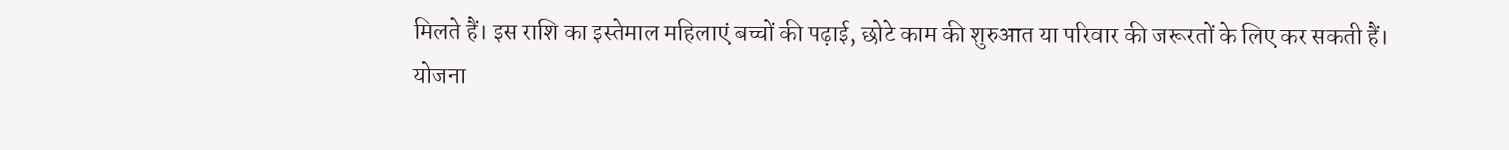मिलते हैं। इस राशि का इस्तेमाल महिलाएं बच्चों की पढ़ाई, छोटे काम की शुरुआत या परिवार की जरूरतों के लिए कर सकती हैं।
योजना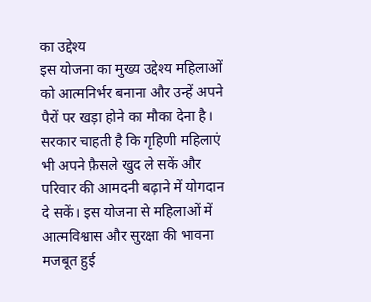का उद्देश्य
इस योजना का मुख्य उद्देश्य महिलाओं को आत्मनिर्भर बनाना और उन्हें अपने पैरों पर खड़ा होने का मौका देना है। सरकार चाहती है कि गृहिणी महिलाएं भी अपने फ़ैसले खुद ले सकें और परिवार की आमदनी बढ़ाने में योगदान दे सकें। इस योजना से महिलाओं में आत्मविश्वास और सुरक्षा की भावना मजबूत हुई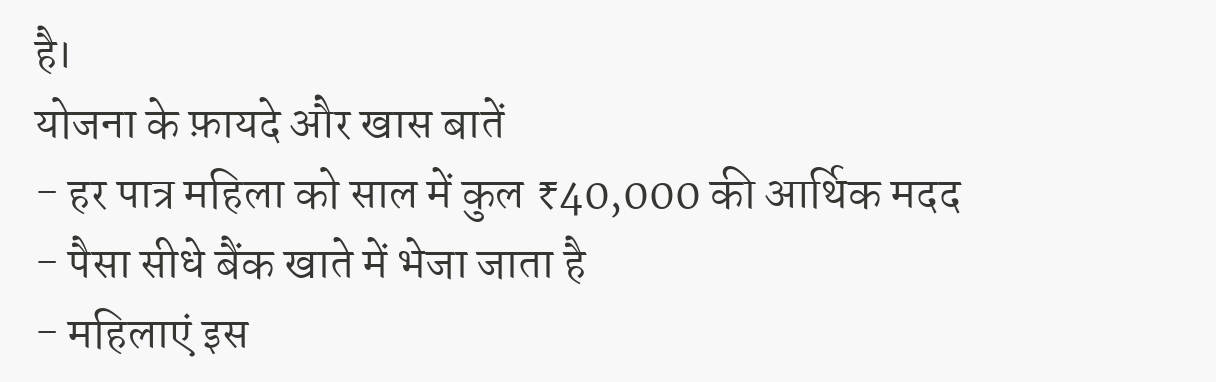है।
योजना के फ़ायदे और खास बातें
- हर पात्र महिला को साल में कुल ₹40,000 की आर्थिक मदद
- पैसा सीधे बैंक खाते में भेजा जाता है
- महिलाएं इस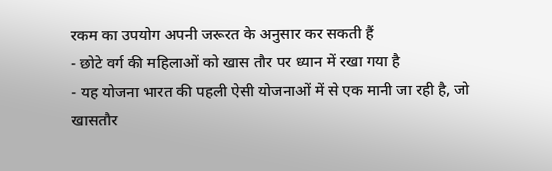रकम का उपयोग अपनी जरूरत के अनुसार कर सकती हैं
- छोटे वर्ग की महिलाओं को खास तौर पर ध्यान में रखा गया है
- यह योजना भारत की पहली ऐसी योजनाओं में से एक मानी जा रही है, जो खासतौर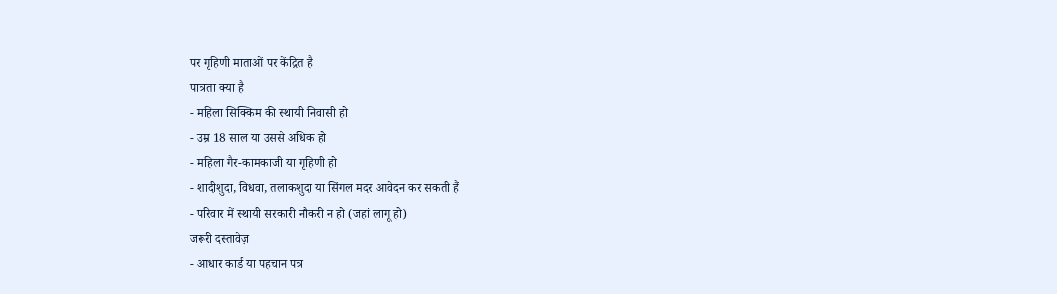पर गृहिणी माताओं पर केंद्रित है
पात्रता क्या है
- महिला सिक्किम की स्थायी निवासी हो
- उम्र 18 साल या उससे अधिक हो
- महिला गैर-कामकाजी या गृहिणी हो
- शादीशुदा, विधवा, तलाकशुदा या सिंगल मदर आवेदन कर सकती हैं
- परिवार में स्थायी सरकारी नौकरी न हो (जहां लागू हो)
जरूरी दस्तावेज़
- आधार कार्ड या पहचान पत्र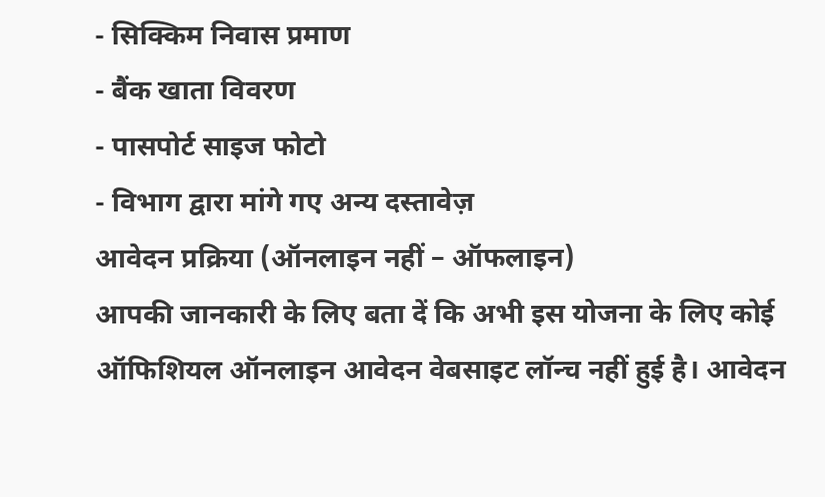- सिक्किम निवास प्रमाण
- बैंक खाता विवरण
- पासपोर्ट साइज फोटो
- विभाग द्वारा मांगे गए अन्य दस्तावेज़
आवेदन प्रक्रिया (ऑनलाइन नहीं – ऑफलाइन)
आपकी जानकारी के लिए बता दें कि अभी इस योजना के लिए कोई ऑफिशियल ऑनलाइन आवेदन वेबसाइट लॉन्च नहीं हुई है। आवेदन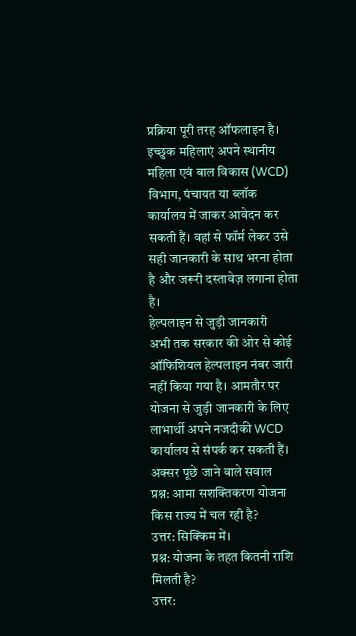प्रक्रिया पूरी तरह ऑफलाइन है। इच्छुक महिलाएं अपने स्थानीय महिला एवं बाल विकास (WCD) विभाग, पंचायत या ब्लॉक कार्यालय में जाकर आवेदन कर सकती हैं। वहां से फॉर्म लेकर उसे सही जानकारी के साथ भरना होता है और जरूरी दस्तावेज़ लगाना होता है।
हेल्पलाइन से जुड़ी जानकारी
अभी तक सरकार की ओर से कोई ऑफिशियल हेल्पलाइन नंबर जारी नहीं किया गया है। आमतौर पर योजना से जुड़ी जानकारी के लिए लाभार्थी अपने नजदीकी WCD कार्यालय से संपर्क कर सकती हैं।
अक्सर पूछे जाने वाले सवाल
प्रश्न: आमा सशक्तिकरण योजना किस राज्य में चल रही है?
उत्तर: सिक्किम में।
प्रश्न: योजना के तहत कितनी राशि मिलती है?
उत्तर: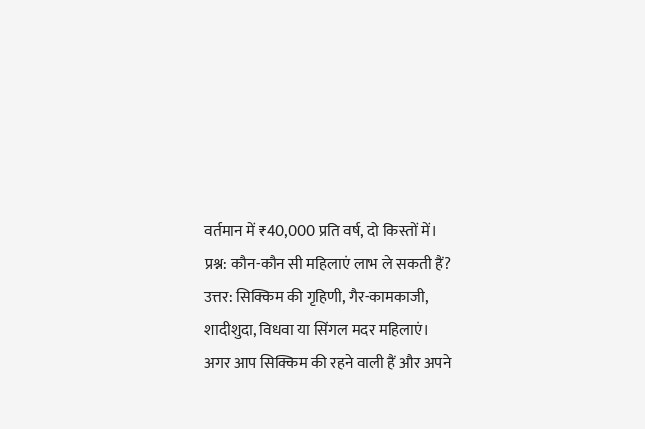वर्तमान में ₹40,000 प्रति वर्ष, दो किस्तों में।
प्रश्न: कौन-कौन सी महिलाएं लाभ ले सकती हैं?
उत्तर: सिक्किम की गृहिणी, गैर-कामकाजी, शादीशुदा, विधवा या सिंगल मदर महिलाएं।
अगर आप सिक्किम की रहने वाली हैं और अपने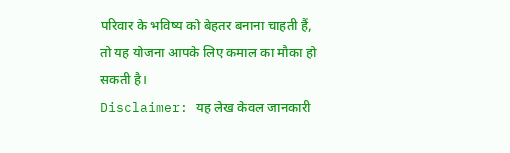परिवार के भविष्य को बेहतर बनाना चाहती हैं, तो यह योजना आपके लिए कमाल का मौका हो सकती है।
Disclaimer: यह लेख केवल जानकारी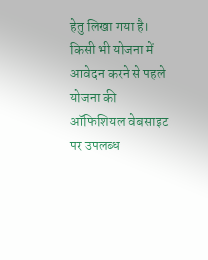हेतु लिखा गया है। किसी भी योजना में आवेदन करने से पहले योजना की ऑफिशियल वेबसाइट पर उपलब्ध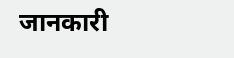जानकारी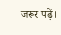जरूर पढ़ें।